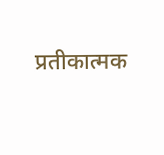प्रतीकात्मक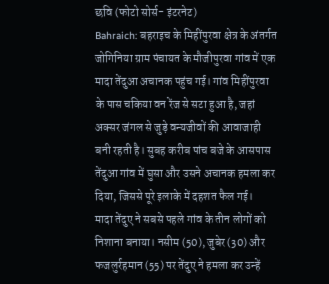छवि (फोटो सोर्स- इंटरनेट)
Bahraich: बहराइच के मिहींपुरवा क्षेत्र के अंतर्गत जोगिनिया ग्राम पंचायत के मौजीपुरवा गांव में एक मादा तेंदुआ अचानक पहुंच गई। गांव मिहींपुरवा के पास चकिया वन रेंज से सटा हुआ है, जहां अक्सर जंगल से जुड़े वन्यजीवों की आवाजाही बनी रहती है। सुबह करीब पांच बजे के आसपास तेंदुआ गांव में घुसा और उसने अचानक हमला कर दिया, जिससे पूरे इलाके में दहशत फैल गई।
मादा तेंदुए ने सबसे पहले गांव के तीन लोगों को निशाना बनाया। नसीम (50), जुबेर (30) और फजलुर्रहमान (55) पर तेंदुए ने हमला कर उन्हें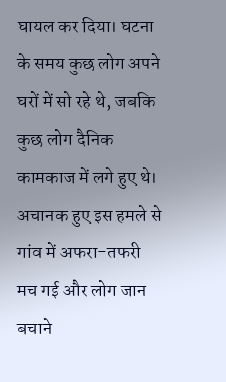घायल कर दिया। घटना के समय कुछ लोग अपने घरों में सो रहे थे, जबकि कुछ लोग दैनिक कामकाज में लगे हुए थे। अचानक हुए इस हमले से गांव में अफरा-तफरी मच गई और लोग जान बचाने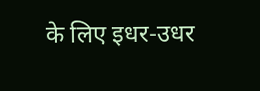के लिए इधर-उधर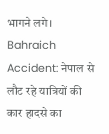भागने लगे।
Bahraich Accident: नेपाल से लौट रहे यात्रियों की कार हादसे का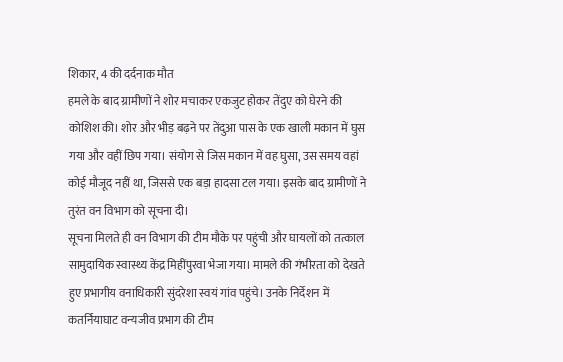शिकार, 4 की दर्दनाक मौत
हमले के बाद ग्रामीणों ने शोर मचाकर एकजुट होकर तेंदुए को घेरने की कोशिश की। शोर और भीड़ बढ़ने पर तेंदुआ पास के एक खाली मकान में घुस गया और वहीं छिप गया। संयोग से जिस मकान में वह घुसा, उस समय वहां कोई मौजूद नहीं था, जिससे एक बड़ा हादसा टल गया। इसके बाद ग्रामीणों ने तुरंत वन विभाग को सूचना दी।
सूचना मिलते ही वन विभाग की टीम मौके पर पहुंची और घायलों को तत्काल सामुदायिक स्वास्थ्य केंद्र मिहींपुरवा भेजा गया। मामले की गंभीरता को देखते हुए प्रभागीय वनाधिकारी सुंदरेशा स्वयं गांव पहुंचे। उनके निर्देशन में कतर्नियाघाट वन्यजीव प्रभाग की टीम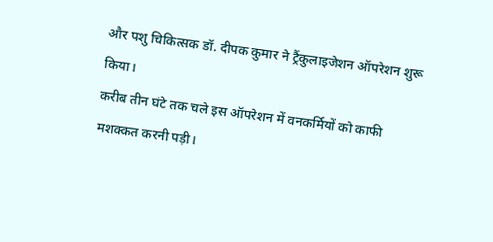और पशु चिकित्सक डॉ. दीपक कुमार ने ट्रैंकुलाइजेशन ऑपरेशन शुरू किया।
करीब तीन घंटे तक चले इस ऑपरेशन में वनकर्मियों को काफी मशक्कत करनी पड़ी।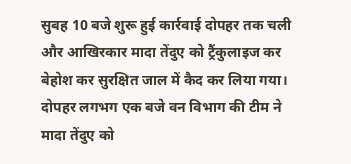सुबह 10 बजे शुरू हुई कार्रवाई दोपहर तक चली और आखिरकार मादा तेंदुए को ट्रैंकुलाइज कर बेहोश कर सुरक्षित जाल में कैद कर लिया गया।
दोपहर लगभग एक बजे वन विभाग की टीम ने मादा तेंदुए को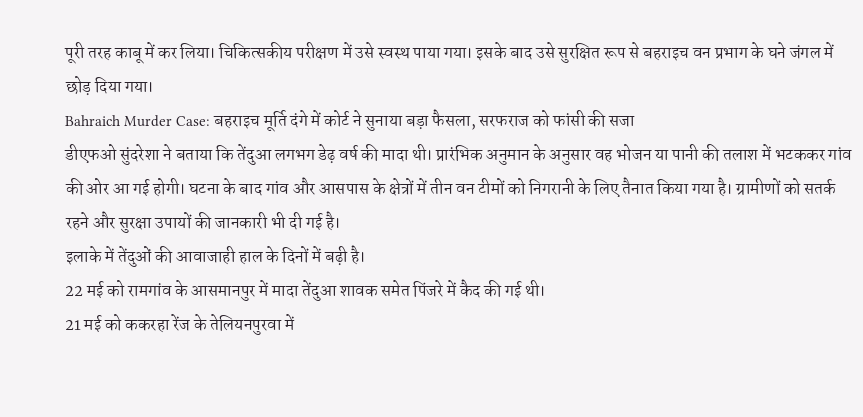पूरी तरह काबू में कर लिया। चिकित्सकीय परीक्षण में उसे स्वस्थ पाया गया। इसके बाद उसे सुरक्षित रूप से बहराइच वन प्रभाग के घने जंगल में छोड़ दिया गया।
Bahraich Murder Case: बहराइच मूर्ति दंगे में कोर्ट ने सुनाया बड़ा फैसला, सरफराज को फांसी की सजा
डीएफओ सुंदरेशा ने बताया कि तेंदुआ लगभग डेढ़ वर्ष की मादा थी। प्रारंभिक अनुमान के अनुसार वह भोजन या पानी की तलाश में भटककर गांव की ओर आ गई होगी। घटना के बाद गांव और आसपास के क्षेत्रों में तीन वन टीमों को निगरानी के लिए तैनात किया गया है। ग्रामीणों को सतर्क रहने और सुरक्षा उपायों की जानकारी भी दी गई है।
इलाके में तेंदुओं की आवाजाही हाल के दिनों में बढ़ी है।
22 मई को रामगांव के आसमानपुर में मादा तेंदुआ शावक समेत पिंजरे में कैद की गई थी।
21 मई को ककरहा रेंज के तेलियनपुरवा में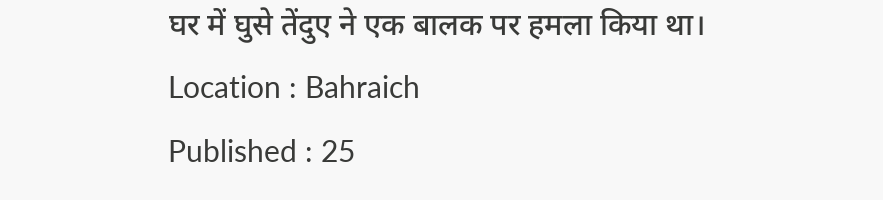घर में घुसे तेंदुए ने एक बालक पर हमला किया था।
Location : Bahraich
Published : 25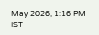May 2026, 1:16 PM IST